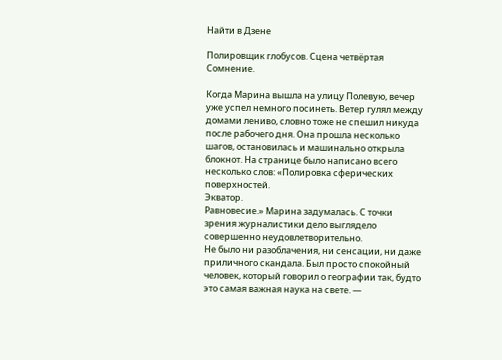Найти в Дзене

Полировщик глобусов. Сцена четвёртая Сомнение.

Когда Марина вышла на улицу Полевую, вечер уже успел немного посинеть. Ветер гулял между домами лениво, словно тоже не спешил никуда после рабочего дня. Она прошла несколько шагов, остановилась и машинально открыла блокнот. На странице было написано всего несколько слов: «Полировка сферических поверхностей.
Экватор.
Равновесие.» Марина задумалась. С точки зрения журналистики дело выглядело совершенно неудовлетворительно.
Не было ни разоблачения, ни сенсации, ни даже приличного скандала. Был просто спокойный человек, который говорил о географии так, будто это самая важная наука на свете. —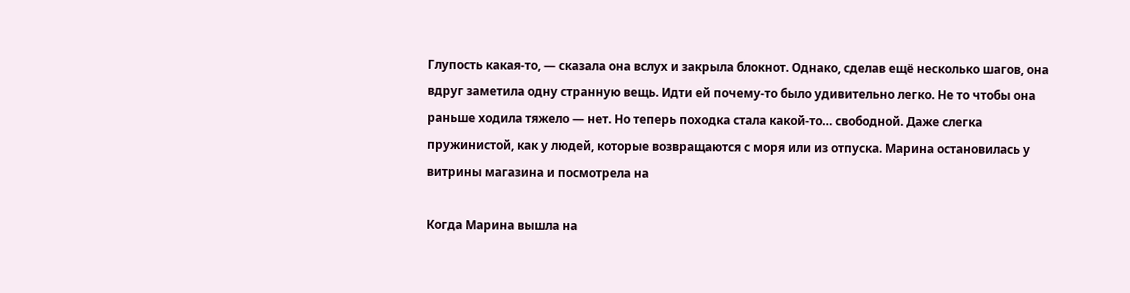Глупость какая-то, — сказала она вслух и закрыла блокнот. Однако, сделав ещё несколько шагов, она вдруг заметила одну странную вещь. Идти ей почему-то было удивительно легко. Не то чтобы она раньше ходила тяжело — нет. Но теперь походка стала какой-то… свободной. Даже слегка пружинистой, как у людей, которые возвращаются с моря или из отпуска. Марина остановилась у витрины магазина и посмотрела на

Когда Марина вышла на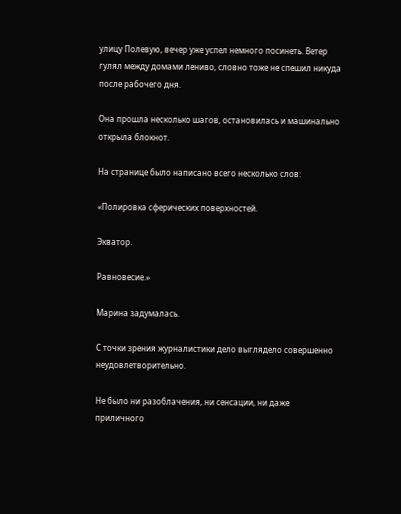улицу Полевую, вечер уже успел немного посинеть. Ветер гулял между домами лениво, словно тоже не спешил никуда после рабочего дня.

Она прошла несколько шагов, остановилась и машинально открыла блокнот.

На странице было написано всего несколько слов:

«Полировка сферических поверхностей.

Экватор.

Равновесие.»

Марина задумалась.

С точки зрения журналистики дело выглядело совершенно неудовлетворительно.

Не было ни разоблачения, ни сенсации, ни даже приличного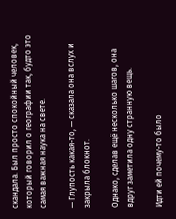скандала. Был просто спокойный человек, который говорил о географии так, будто это самая важная наука на свете.

— Глупость какая-то, — сказала она вслух и закрыла блокнот.

Однако, сделав ещё несколько шагов, она вдруг заметила одну странную вещь.

Идти ей почему-то было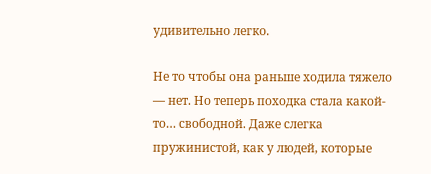удивительно легко.

Не то чтобы она раньше ходила тяжело — нет. Но теперь походка стала какой-то… свободной. Даже слегка пружинистой, как у людей, которые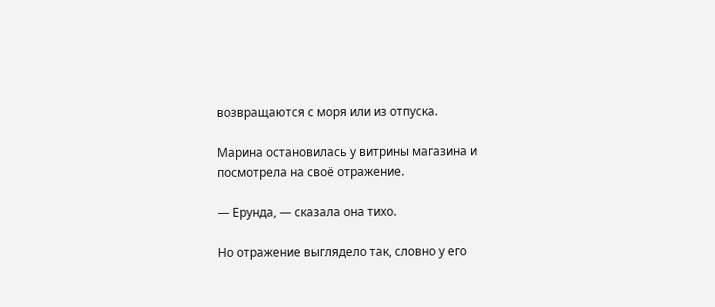возвращаются с моря или из отпуска.

Марина остановилась у витрины магазина и посмотрела на своё отражение.

— Ерунда, — сказала она тихо.

Но отражение выглядело так, словно у его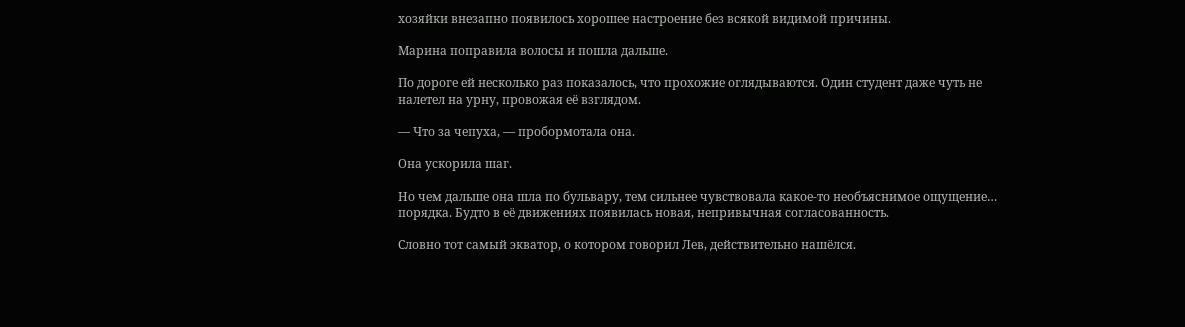хозяйки внезапно появилось хорошее настроение без всякой видимой причины.

Марина поправила волосы и пошла дальше.

По дороге ей несколько раз показалось, что прохожие оглядываются. Один студент даже чуть не налетел на урну, провожая её взглядом.

— Что за чепуха, — пробормотала она.

Она ускорила шаг.

Но чем дальше она шла по бульвару, тем сильнее чувствовала какое-то необъяснимое ощущение… порядка. Будто в её движениях появилась новая, непривычная согласованность.

Словно тот самый экватор, о котором говорил Лев, действительно нашёлся.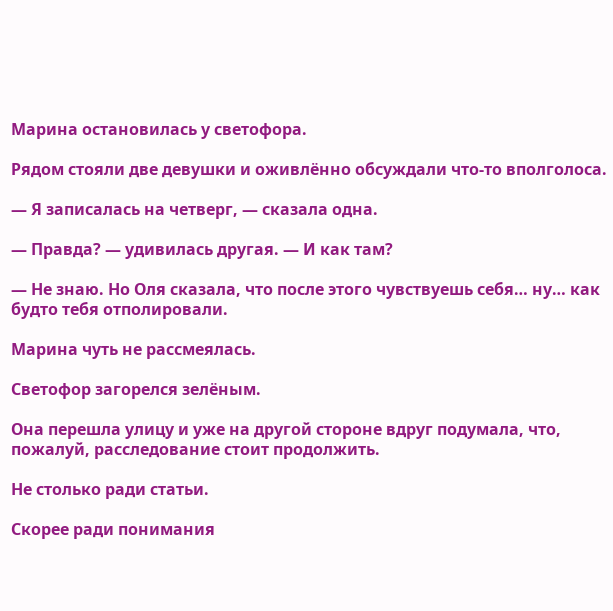Марина остановилась у светофора.

Рядом стояли две девушки и оживлённо обсуждали что-то вполголоса.

— Я записалась на четверг, — сказала одна.

— Правда? — удивилась другая. — И как там?

— Не знаю. Но Оля сказала, что после этого чувствуешь себя… ну… как будто тебя отполировали.

Марина чуть не рассмеялась.

Светофор загорелся зелёным.

Она перешла улицу и уже на другой стороне вдруг подумала, что, пожалуй, расследование стоит продолжить.

Не столько ради статьи.

Скорее ради понимания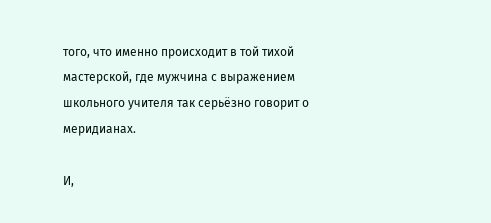того, что именно происходит в той тихой мастерской, где мужчина с выражением школьного учителя так серьёзно говорит о меридианах.

И,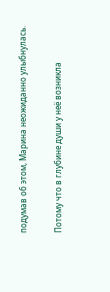подумав об этом, Марина неожиданно улыбнулась.

Потому что в глубине души у неё возникла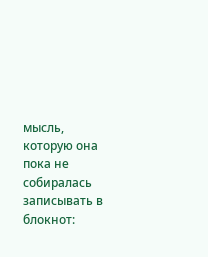мысль, которую она пока не собиралась записывать в блокнот: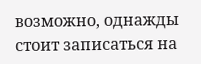возможно, однажды стоит записаться на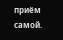приём самой.